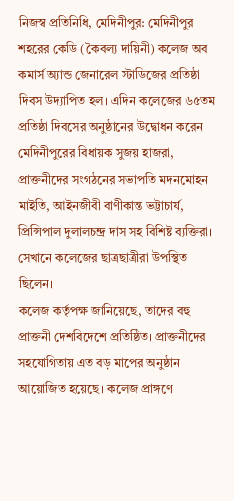নিজস্ব প্রতিনিধি, মেদিনীপুর: মেদিনীপুর শহরের কেডি (কৈবল্য দায়িনী) কলেজ অব কমার্স অ্যান্ড জেনারেল স্টাডিজের প্রতিষ্ঠা দিবস উদ্যাপিত হল। এদিন কলেজের ৬৫তম প্রতিষ্ঠা দিবসের অনুষ্ঠানের উদ্বোধন করেন মেদিনীপুরের বিধায়ক সুজয় হাজরা, প্রাক্তনীদের সংগঠনের সভাপতি মদনমোহন মাইতি, আইনজীবী বাণীকান্ত ভট্টাচার্য, প্রিন্সিপাল দুলালচন্দ্র দাস সহ বিশিষ্ট ব্যক্তিরা। সেখানে কলেজের ছাত্রছাত্রীরা উপস্থিত ছিলেন।
কলেজ কর্তৃপক্ষ জানিয়েছে, তাদের বহু প্রাক্তনী দেশবিদেশে প্রতিষ্ঠিত। প্রাক্তনীদের সহযোগিতায় এত বড় মাপের অনুষ্ঠান আয়োজিত হয়েছে। কলেজ প্রাঙ্গণে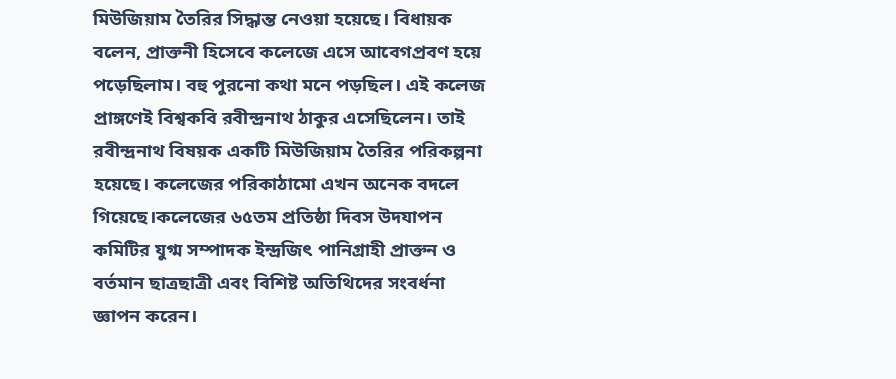মিউজিয়াম তৈরির সিদ্ধান্ত নেওয়া হয়েছে। বিধায়ক বলেন, প্রাক্তনী হিসেবে কলেজে এসে আবেগপ্রবণ হয়ে পড়েছিলাম। বহু পুরনো কথা মনে পড়ছিল। এই কলেজ প্রাঙ্গণেই বিশ্বকবি রবীন্দ্রনাথ ঠাকুর এসেছিলেন। তাই রবীন্দ্রনাথ বিষয়ক একটি মিউজিয়াম তৈরির পরিকল্পনা হয়েছে। কলেজের পরিকাঠামো এখন অনেক বদলে গিয়েছে।কলেজের ৬৫তম প্রতিষ্ঠা দিবস উদযাপন কমিটির যুগ্ম সম্পাদক ইন্দ্রজিৎ পানিগ্রাহী প্রাক্তন ও বর্তমান ছাত্রছাত্রী এবং বিশিষ্ট অতিথিদের সংবর্ধনা জ্ঞাপন করেন।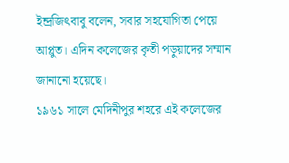ইন্দ্রজিৎবাবু বলেন, সবার সহযোগিতা পেয়ে আপ্লুত। এদিন কলেজের কৃতী পড়ুয়াদের সম্মান জানানো হয়েছে।
১৯৬১ সালে মেদিনীপুর শহরে এই কলেজের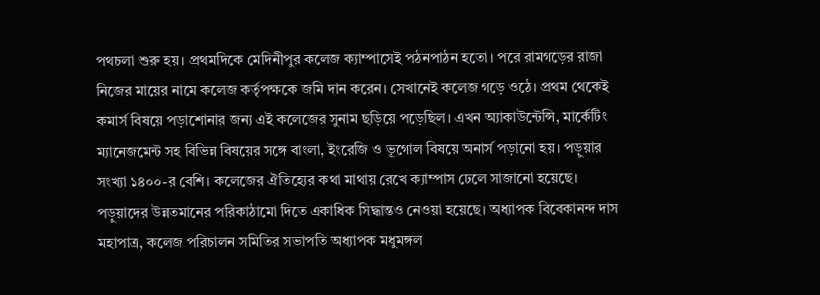পথচলা শুরু হয়। প্রথমদিকে মেদিনীপুর কলেজ ক্যাম্পাসেই পঠনপাঠন হতো। পরে রামগড়ের রাজা নিজের মায়ের নামে কলেজ কর্তৃপক্ষকে জমি দান করেন। সেখানেই কলেজ গড়ে ওঠে। প্রথম থেকেই কমার্স বিষয়ে পড়াশোনার জন্য এই কলেজের সুনাম ছড়িয়ে পড়েছিল। এখন অ্যাকাউন্টেন্সি, মার্কেটিং ম্যানেজমেন্ট সহ বিভিন্ন বিষয়ের সঙ্গে বাংলা, ইংরেজি ও ভূগোল বিষয়ে অনার্স পড়ানো হয়। পড়ুয়ার সংখ্যা ১৪০০-র বেশি। কলেজের ঐতিহ্যের কথা মাথায় রেখে ক্যাম্পাস ঢেলে সাজানো হয়েছে। পড়ুয়াদের উন্নতমানের পরিকাঠামো দিতে একাধিক সিদ্ধান্তও নেওয়া হয়েছে। অধ্যাপক বিবেকানন্দ দাস মহাপাত্র, কলেজ পরিচালন সমিতির সভাপতি অধ্যাপক মধুমঙ্গল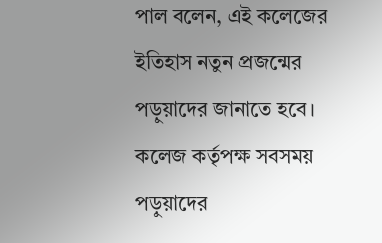পাল বলেন, এই কলেজের ইতিহাস নতুন প্রজন্মের পড়ুয়াদের জানাতে হবে। কলেজ কর্তৃপক্ষ সবসময় পড়ুয়াদের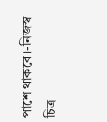পাশে থাকবে।-নিজস্ব চিত্র